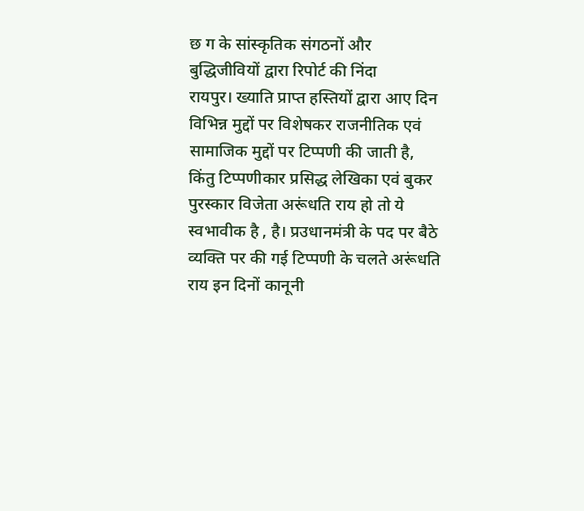छ ग के सांस्कृतिक संगठनों और बुद्धिजीवियों द्वारा रिपोर्ट की निंदा
रायपुर। ख्याति प्राप्त हस्तियों द्वारा आए दिन विभिन्न मुद्दों पर विशेषकर राजनीतिक एवं सामाजिक मुद्दों पर टिप्पणी की जाती है, किंतु टिप्पणीकार प्रसिद्ध लेखिका एवं बुकर पुरस्कार विजेता अरूंधति राय हो तो ये स्वभावीक है , है। प्रउधानमंत्री के पद पर बैठे व्यक्ति पर की गई टिप्पणी के चलते अरूंधति राय इन दिनों कानूनी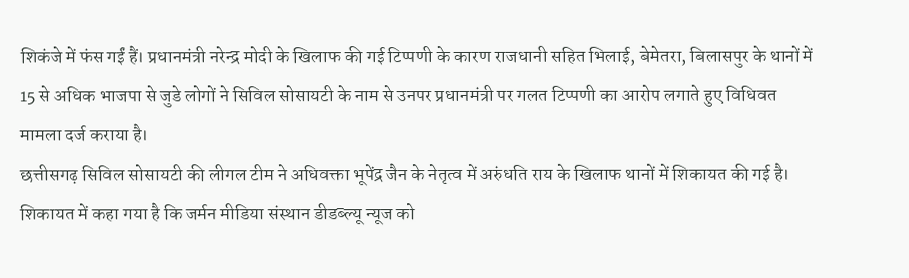शिकंजे में फंस गईं हैं। प्रधानमंत्री नरेन्द्र मोदी के खिलाफ की गई टिप्पणी के कारण राजधानी सहित भिलाई, बेमेतरा, बिलासपुर के थानों में 15 से अधिक भाजपा से जुडे लोगों ने सिविल सोसायटी के नाम से उनपर प्रधानमंत्री पर गलत टिप्पणी का आरोप लगाते हुए विधिवत मामला दर्ज कराया है।
छत्तीसगढ़ सिविल सोसायटी की लीगल टीम ने अधिवक्ता भूपेंद्र जैन के नेतृत्व में अरुंधति राय के खिलाफ थानों में शिकायत की गई है। शिकायत में कहा गया है कि जर्मन मीडिया संस्थान डीडब्ल्यू न्यूज को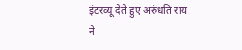इंटरव्यू देते हुए अरुंधति राय ने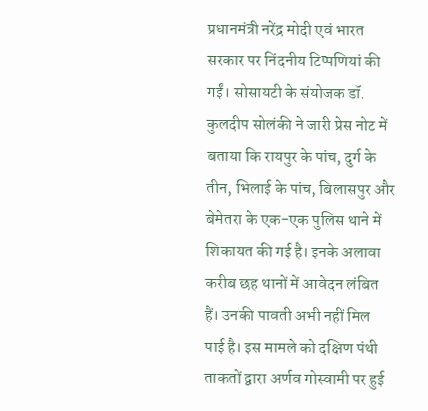प्रधानमंत्री नरेंद्र मोदी एवं भारत सरकार पर निंदनीय टिप्पणियां की गईं। सोसायटी के संयोजक डॉ. कुलदीप सोलंकी ने जारी प्रेस नोट में बताया कि रायपुर के पांच, दुर्ग के तीन, भिलाई के पांच, बिलासपुर और बेमेतरा के एक-एक पुलिस थाने में शिकायत की गई है। इनके अलावा करीब छह थानों में आवेदन लंबित हैं। उनकी पावती अभी नहीं मिल पाई है। इस मामले को दक्षिण पंथी ताकतों द्वारा अर्णव गोस्वामी पर हुई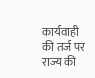कार्यवाही की तर्ज पर राज्य की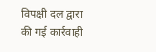विपक्षी दल द्वारा की गई कार्रवाही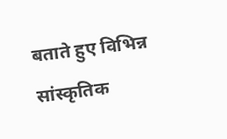बताते हुए विभिन्न सांस्कृतिक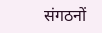संगठनों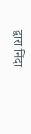द्वारा निंदा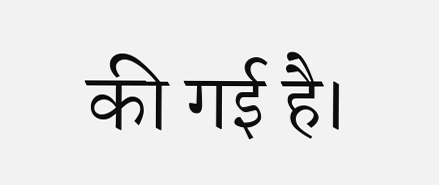की गई है।